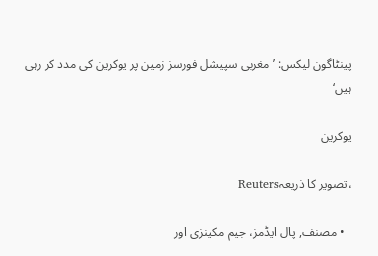پینٹاگون لیکس: ’مغربی سپیشل فورسز زمین پر یوکرین کی مدد کر رہی ہیں‘

یوکرین

،تصویر کا ذریعہReuters

  • مصنف, پال ایڈمز، جیم مکینزی اور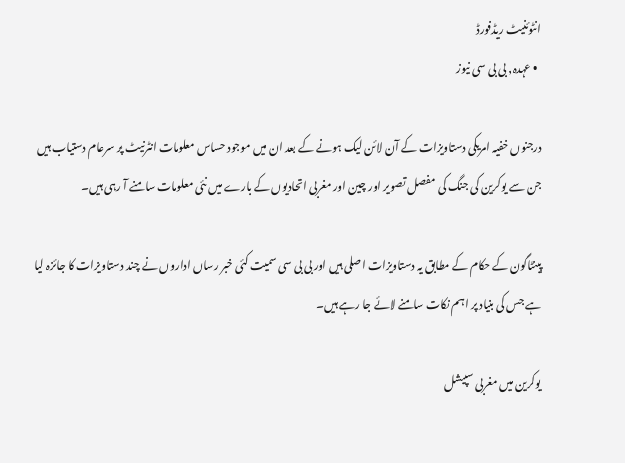انٹوئنیٹ ریڈفورڈ
  • عہدہ, بی بی سی نیوز

درجنوں خفیہ امریکی دستاویزات کے آن لائن لیک ہونے کے بعد ان میں موجود حساس معلومات انٹرنیٹ پر سرعام دستیاب ہیں جن سے یوکرین کی جنگ کی مفصل تصویر اور چین اور مغربی اتحادیوں کے بارے میں نئی معلومات سامنے آ رہی ہیں۔

پینٹاگون کے حکام کے مطابق یہ دستاویزات اصلی ہیں اور بی بی سی سمیت کئی خبر رساں اداروں نے چند دستاویزات کا جائزہ لیا ہے جس کی بنیاد پر اہم نکات سامنے لائے جا رہے ہیں۔

یوکرین میں مغربی سپیشل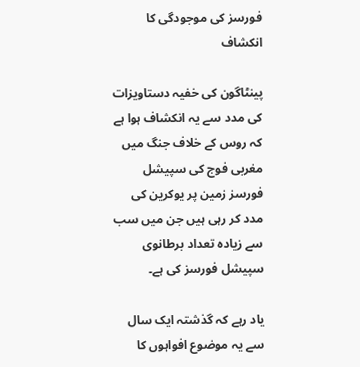فورسز کی موجودگی کا انکشاف

پینٹاگون کی خفیہ دستاویزات کی مدد سے یہ انکشاف ہوا ہے کہ روس کے خلاف جنگ میں مغربی فوج کی سپیشل فورسز زمین پر یوکرین کی مدد کر رہی ہیں جن میں سب سے زیادہ تعداد برطانوی سپیشل فورسز کی ہے۔

یاد رہے کہ گذشتہ ایک سال سے یہ موضوع افواہوں کا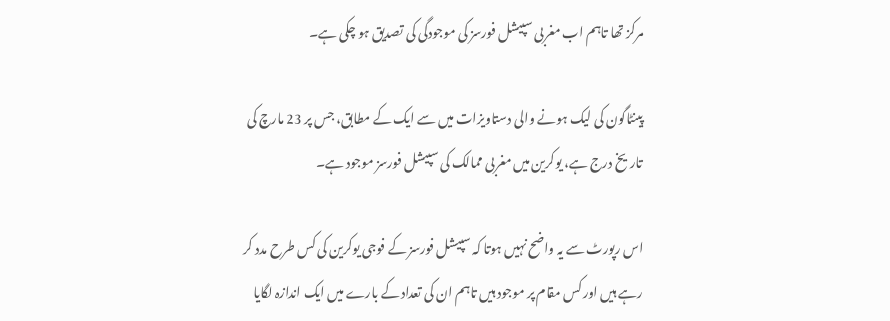مرکز تھا تاہم اب مغربی سپیشل فورسز کی موجودگی کی تصدیق ہو چکی ہے۔

پینٹاگون کی لیک ہونے والی دستاویزات میں سے ایک کے مطابق، جس پر 23 مارچ کی تاریخ درج ہے، یوکرین میں مغربی ممالک کی سپیشل فورسز موجود ہے۔

اس رپورٹ سے یہ واضح نہیں ہوتا کہ سپیشل فورسز کے فوجی یوکرین کی کس طرح مدد کر رہے ہیں اور کس مقام پر موجود ہیں تاہم ان کی تعداد کے بارے میں ایک اندازہ لگایا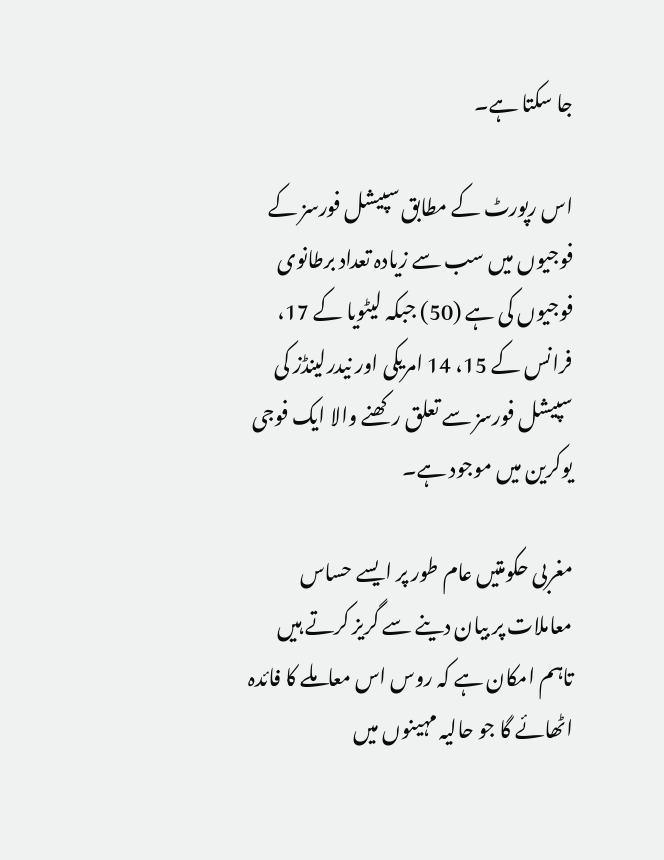جا سکتا ہے۔

اس رپورٹ کے مطابق سپیشل فورسز کے فوجیوں میں سب سے زیادہ تعداد برطانوی فوجیوں کی ہے (50) جبکہ لیٹویا کے 17، فرانس کے 15، 14 امریکی اور نیدرلینڈز کی سپیشل فورسز سے تعلق رکھنے والا ایک فوجی یوکرین میں موجود ہے۔

مغربی حکومتیں عام طور پر ایسے حساس معاملات پر بیان دینے سے گریز کرتے ہیں تاہم امکان ہے کہ روس اس معاملے کا فائدہ اٹھائے گا جو حالیہ مہینوں میں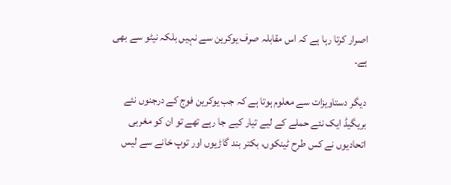اصرار کرتا رہا ہے کہ اس مقابلہ صرف یوکرین سے نہیں بلکہ نیٹو سے بھی ہے۔

دیگر دستاویزات سے معلوم ہوتا ہے کہ جب یوکرین فوج کے درجنوں نئے بریگیڈ ایک نئے حملے کے لیے تیار کیے جا رہے تھے تو ان کو مغربی اتحادیوں نے کس طرح ٹینکوں، بکتر بند گاڑیوں اور توپ خانے سے لیس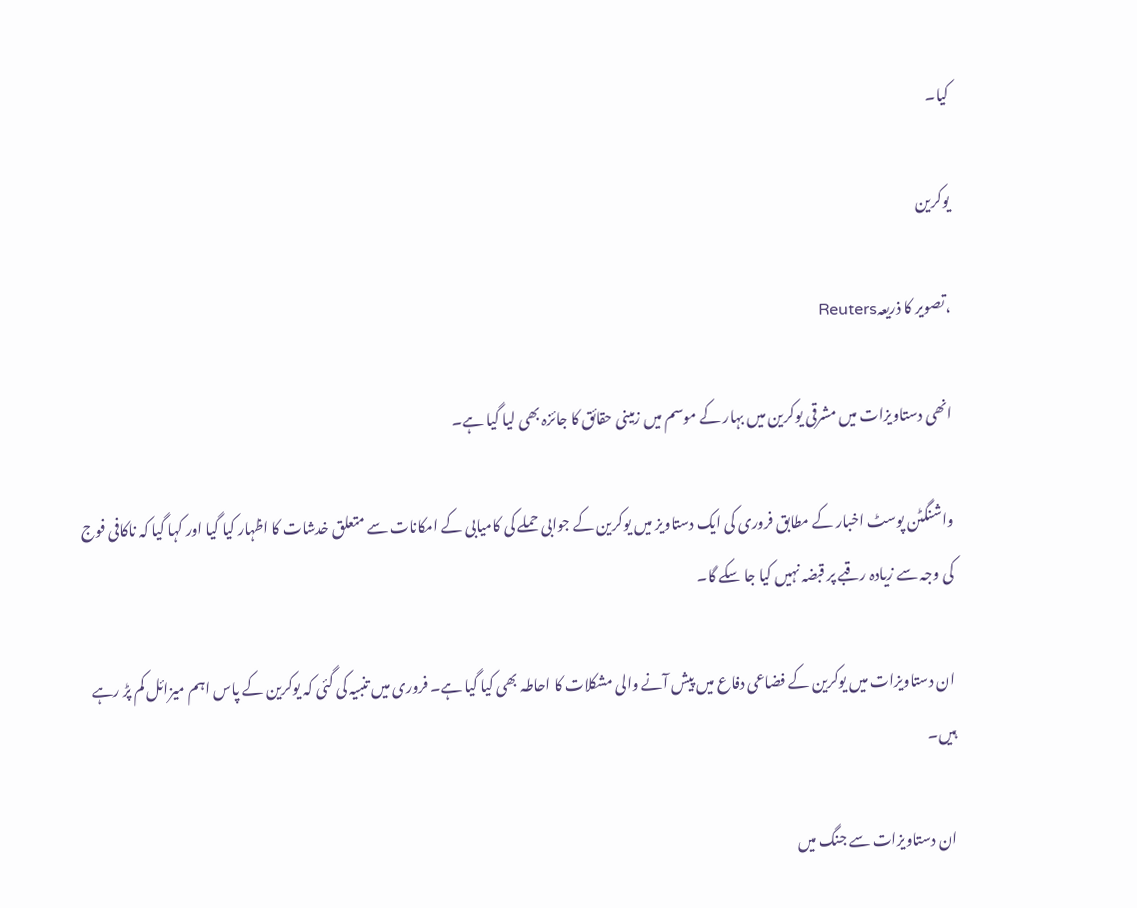کیا۔

یوکرین

،تصویر کا ذریعہReuters

انھی دستاویزات میں مشرقی یوکرین میں بہار کے موسم میں زمینی حقائق کا جائزہ بھی لیا گیا ہے۔

واشنگٹن پوسٹ اخبار کے مطابق فروری کی ایک دستاویز میں یوکرین کے جوابی حملے کی کامیابی کے امکانات سے متعلق خدشات کا اظہار کیا گیا اور کہا گیا کہ ناکافی فوج کی وجہ سے زیادہ رقبے پر قبضہ نہیں کیا جا سکے گا۔

ان دستاویزات میں یوکرین کے فضاعی دفاع میں پیش آنے والی مشکلات کا احاطہ بھی کیا گیا ہے۔ فروری میں تنبیہ کی گئی کہ یوکرین کے پاس اہم میزائل کم پڑ رہے ہیں۔

ان دستاویزات سے جنگ میں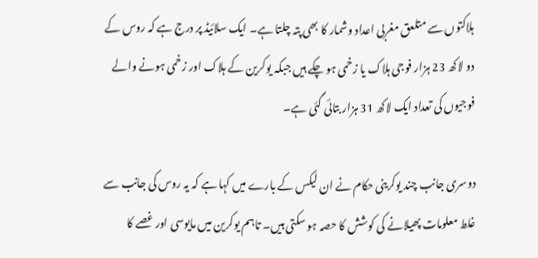ہلاکتوں سے متلعق مغربی اعداد وشمار کا بھی پتہ چلتا ہے۔ ایک سلائیڈ پر درج ہے کہ روس کے دو لاکھ 23 ہزار فوجی ہلاک یا زخمی ہو چکے ہیں جبکہ یوکرین کے ہلاک اور زخمی ہونے والے فوجیوں کی تعداد ایک لاکھ 31 ہزار بتائی گئی ہے۔

دوسری جانب چند یوکرینی حکام نے ان لیکس کے بارے میں کہا ہے کہ یہ روس کی جانب سے غلط معلومات پھیلانے کی کوشش کا حصہ ہو سکتی ہیں۔ تاہم یوکرین میں مایوسی اور غصے کا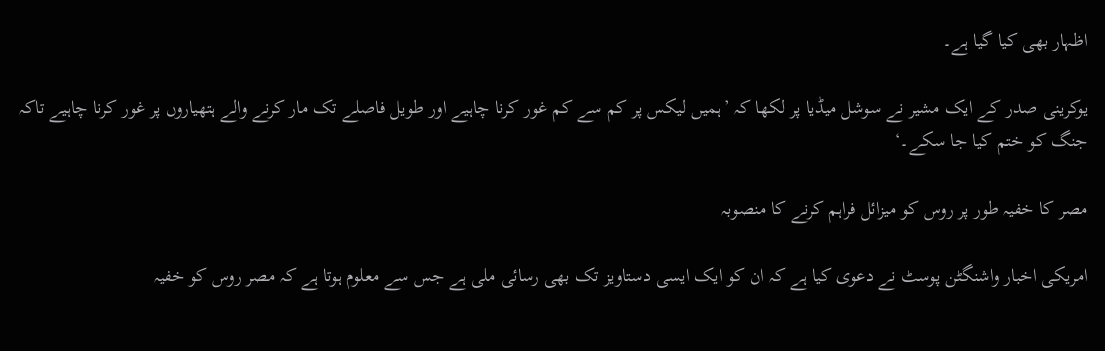اظہار بھی کیا گیا ہے۔

یوکرینی صدر کے ایک مشیر نے سوشل میڈیا پر لکھا کہ ’ہمیں لیکس پر کم سے کم غور کرنا چاہیے اور طویل فاصلے تک مار کرنے والے ہتھیاروں پر غور کرنا چاہیے تاکہ جنگ کو ختم کیا جا سکے۔‘

مصر کا خفیہ طور پر روس کو میزائل فراہم کرنے کا منصوبہ

امریکی اخبار واشنگٹن پوسٹ نے دعوی کیا ہے کہ ان کو ایک ایسی دستاویز تک بھی رسائی ملی ہے جس سے معلوم ہوتا ہے کہ مصر روس کو خفیہ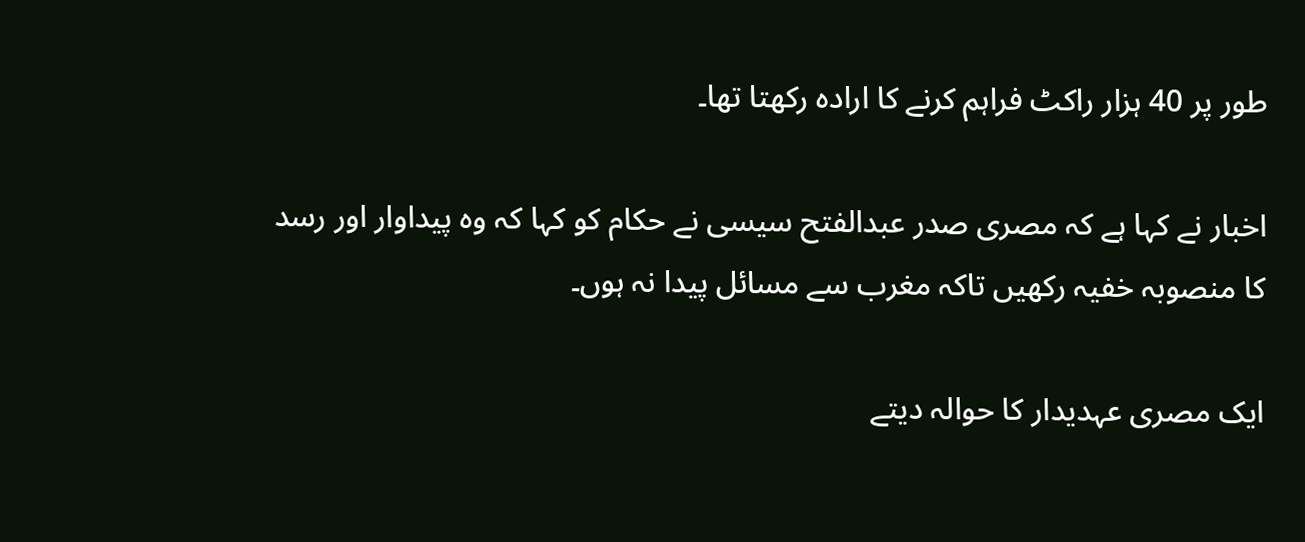طور پر 40 ہزار راکٹ فراہم کرنے کا ارادہ رکھتا تھا۔

اخبار نے کہا ہے کہ مصری صدر عبدالفتح سیسی نے حکام کو کہا کہ وہ پیداوار اور رسد کا منصوبہ خفیہ رکھیں تاکہ مغرب سے مسائل پیدا نہ ہوں۔

ایک مصری عہدیدار کا حوالہ دیتے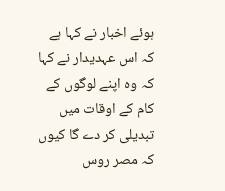ہوئے اخبار نے کہا ہے کہ اس عہدیدار نے کہا کہ وہ اپنے لوگوں کے کام کے اوقات میں تبدیلی کر دے گا کیوں کہ مصر روس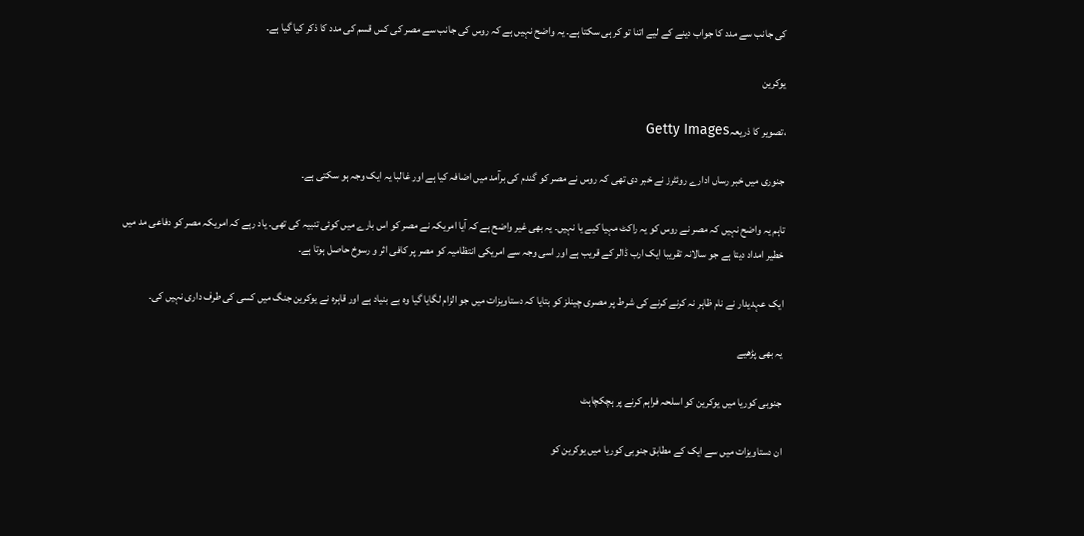کی جانب سے مدد کا جواب دینے کے لیے اتنا تو کر ہی سکتا ہے۔ یہ واضح نہیں ہے کہ روس کی جانب سے مصر کی کس قسم کی مدد کا ذکر کیا گیا ہے۔

یوکرین

،تصویر کا ذریعہGetty Images

جنوری میں خبر رساں ادارے روئٹرز نے خبر دی تھی کہ روس نے مصر کو گندم کی برآمد میں اضافہ کیا ہے اور غالبا یہ ایک وجہ ہو سکتی ہے۔

تاہم یہ واضح نہیں کہ مصر نے روس کو یہ راکٹ مہیا کیے یا نہیں۔ یہ بھی غیر واضح ہے کہ آیا امریکہ نے مصر کو اس بارے میں کوئی تنبیہ کی تھی۔ یاد رہے کہ امریکہ مصر کو دفاعی مد میں خطیر امداد دیتا ہے جو سالانہ تقریبا ایک ارب ڈالر کے قریب ہے اور اسی وجہ سے امریکی انتظامیہ کو مصر پر کافی اثر و رسوخ حاصل ہوتا ہے۔

ایک عہدیدار نے نام ظاہر نہ کرنے کرنے کی شرط پر مصری چینلز کو بتایا کہ دستاویزات میں جو الزام لگایا گیا وہ بے بنیاد ہے اور قاہرہ نے یوکرین جنگ میں کسی کی طرف داری نہیں کی۔

یہ بھی پڑھیے

جنوبی کوریا میں یوکرین کو اسلحہ فراہم کرنے پر ہچکچاہٹ

ان دستاویزات میں سے ایک کے مطابق جنوبی کوریا میں یوکرین کو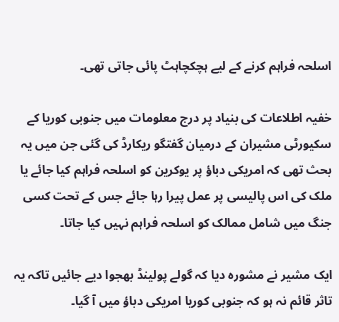اسلحہ فراہم کرنے کے لیے ہچکچاہٹ پائی جاتی تھی۔

خفیہ اطلاعات کی بنیاد پر درج معلومات میں جنوبی کوریا کے سکیورٹی مشیران کے درمیان گفتگو ریکارڈ کی گئی جن میں یہ بحث تھی کہ امریکی دباؤ پر یوکرین کو اسلحہ فراہم کیا جائے یا ملک کی اس پالیسی پر عمل پیرا رہا جائے جس کے تحت کسی جنگ میں شامل ممالک کو اسلحہ فراہم نہیں کیا جاتا۔

ایک مشیر نے مشورہ دیا کہ گولے پولینڈ بھجوا دیے جائیں تاکہ یہ تاثر قائم نہ ہو کہ جنوبی کوریا امریکی دباؤ میں آ گیا۔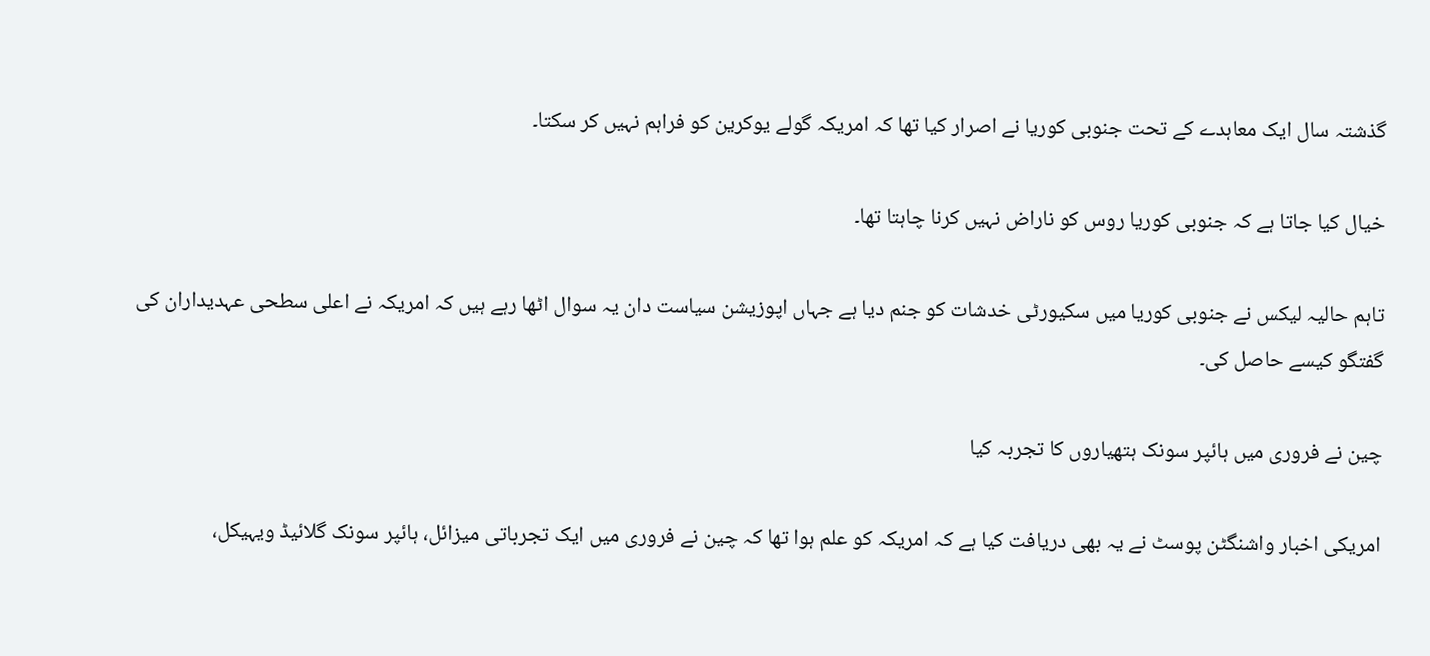گذشتہ سال ایک معاہدے کے تحت جنوبی کوریا نے اصرار کیا تھا کہ امریکہ گولے یوکرین کو فراہم نہیں کر سکتا۔

خیال کیا جاتا ہے کہ جنوبی کوریا روس کو ناراض نہیں کرنا چاہتا تھا۔

تاہم حالیہ لیکس نے جنوبی کوریا میں سکیورٹی خدشات کو جنم دیا ہے جہاں اپوزیشن سیاست دان یہ سوال اٹھا رہے ہیں کہ امریکہ نے اعلی سطحی عہدیداران کی گفتگو کیسے حاصل کی۔

چین نے فروری میں ہائپر سونک ہتھیاروں کا تجربہ کیا

امریکی اخبار واشنگٹن پوسٹ نے یہ بھی دریافت کیا ہے کہ امریکہ کو علم ہوا تھا کہ چین نے فروری میں ایک تجرباتی میزائل، ہائپر سونک گلائیڈ ویہیکل،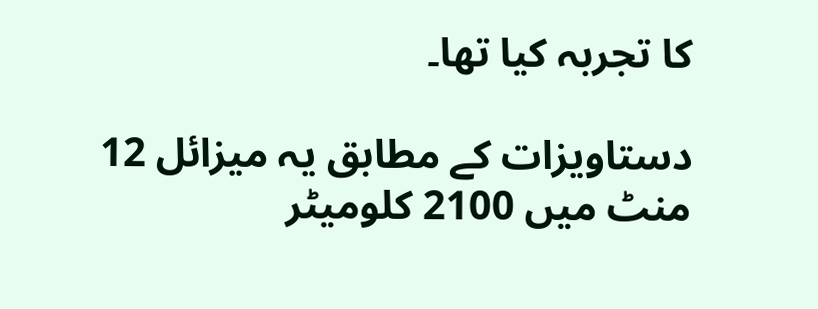کا تجربہ کیا تھا۔

دستاویزات کے مطابق یہ میزائل 12 منٹ میں 2100 کلومیٹر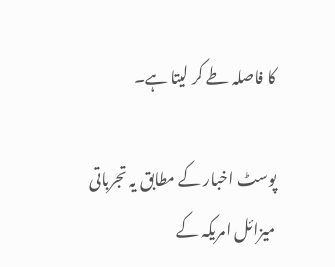کا فاصلہ طے کر لیتا ہے۔

پوسٹ اخبار کے مطابق یہ تجرباتی میزائل امریکہ کے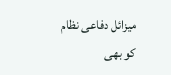میزائل دفاعی نظام کو بھی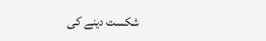شکست دینے کی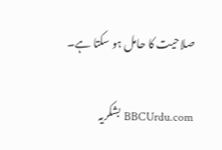صلاحیت کا حامل ہو سکتا ہے۔

BBCUrdu.com بشکریہ